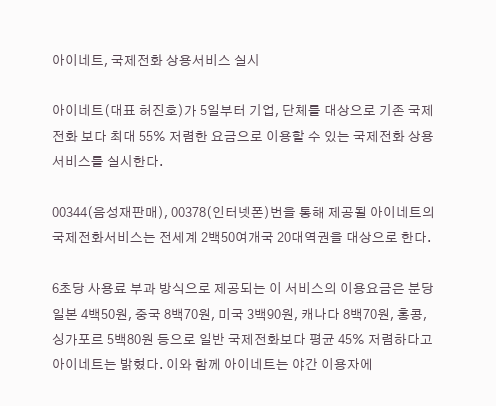아이네트, 국제전화 상용서비스 실시

아이네트(대표 허진호)가 5일부터 기업, 단체를 대상으로 기존 국제전화 보다 최대 55% 저렴한 요금으로 이용할 수 있는 국제전화 상용서비스를 실시한다.

00344(음성재판매), 00378(인터넷폰)번을 통해 제공될 아이네트의 국제전화서비스는 전세계 2백50여개국 20대역권을 대상으로 한다.

6초당 사용료 부과 방식으로 제공되는 이 서비스의 이용요금은 분당 일본 4백50원, 중국 8백70원, 미국 3백90원, 캐나다 8백70원, 홍콩, 싱가포르 5백80원 등으로 일반 국제전화보다 평균 45% 저렴하다고 아이네트는 밝혔다. 이와 함께 아이네트는 야간 이용자에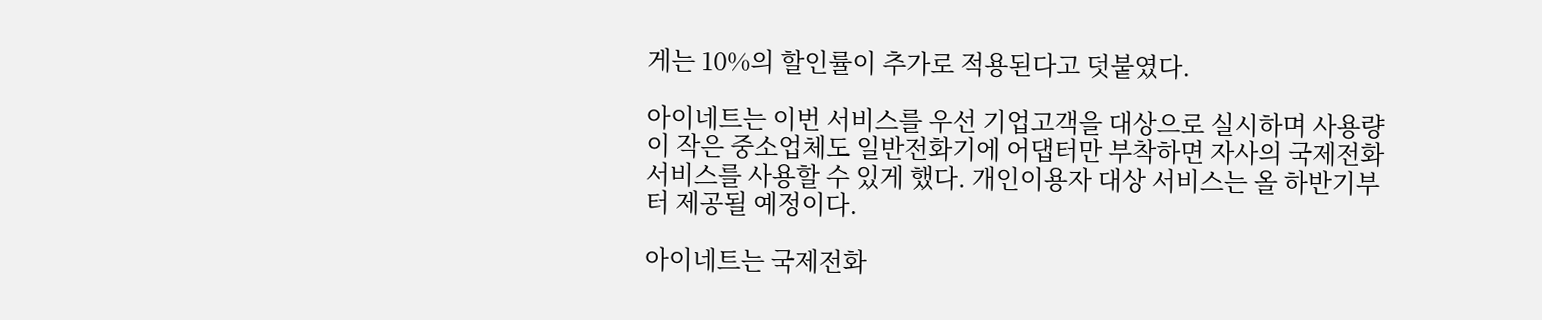게는 10%의 할인률이 추가로 적용된다고 덧붙였다.

아이네트는 이번 서비스를 우선 기업고객을 대상으로 실시하며 사용량이 작은 중소업체도 일반전화기에 어댑터만 부착하면 자사의 국제전화서비스를 사용할 수 있게 했다. 개인이용자 대상 서비스는 올 하반기부터 제공될 예정이다.

아이네트는 국제전화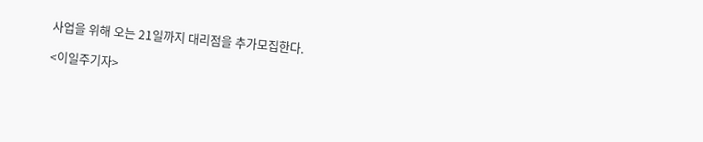사업을 위해 오는 21일까지 대리점을 추가모집한다.

<이일주기자>